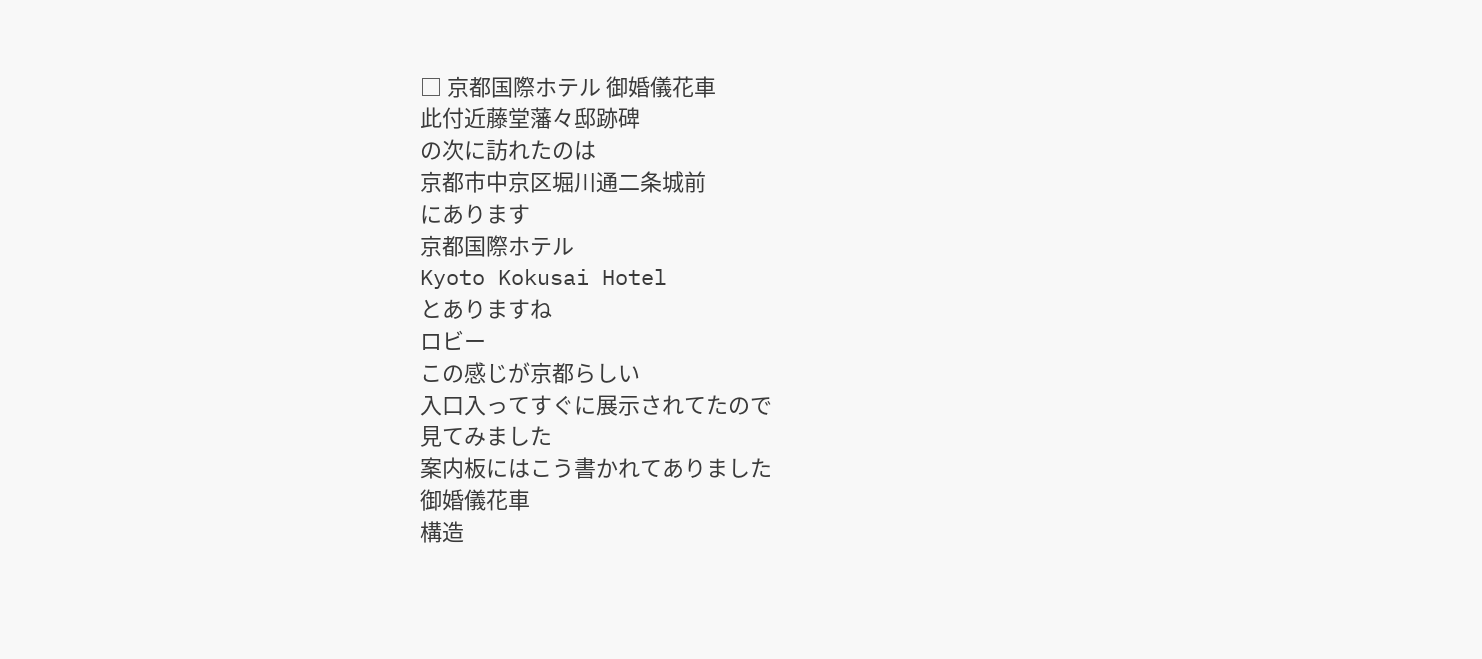□ 京都国際ホテル 御婚儀花車
此付近藤堂藩々邸跡碑
の次に訪れたのは
京都市中京区堀川通二条城前
にあります
京都国際ホテル
Kyoto Kokusai Hotel
とありますね
ロビー
この感じが京都らしい
入口入ってすぐに展示されてたので
見てみました
案内板にはこう書かれてありました
御婚儀花車
構造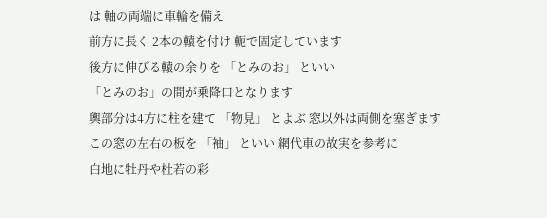は 軸の両端に車輪を備え
前方に長く 2本の轅を付け 軛で固定しています
後方に伸びる轅の余りを 「とみのお」 といい
「とみのお」の間が乗降口となります
輿部分は4方に柱を建て 「物見」 とよぶ 窓以外は両側を塞ぎます
この窓の左右の板を 「袖」 といい 網代車の故実を参考に
白地に牡丹や杜若の彩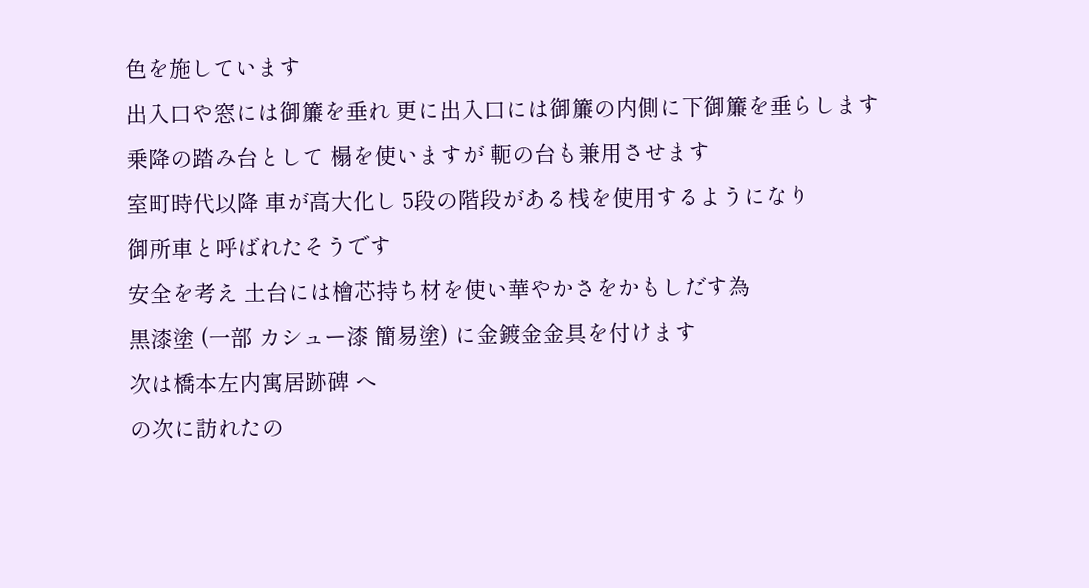色を施しています
出入口や窓には御簾を垂れ 更に出入口には御簾の内側に下御簾を垂らします
乗降の踏み台として 榻を使いますが 軛の台も兼用させます
室町時代以降 車が高大化し 5段の階段がある桟を使用するようになり
御所車と呼ばれたそうです
安全を考え 土台には檜芯持ち材を使い華やかさをかもしだす為
黒漆塗 (一部 カシュー漆 簡易塗) に金鍍金金具を付けます
次は橋本左内寓居跡碑 へ
の次に訪れたの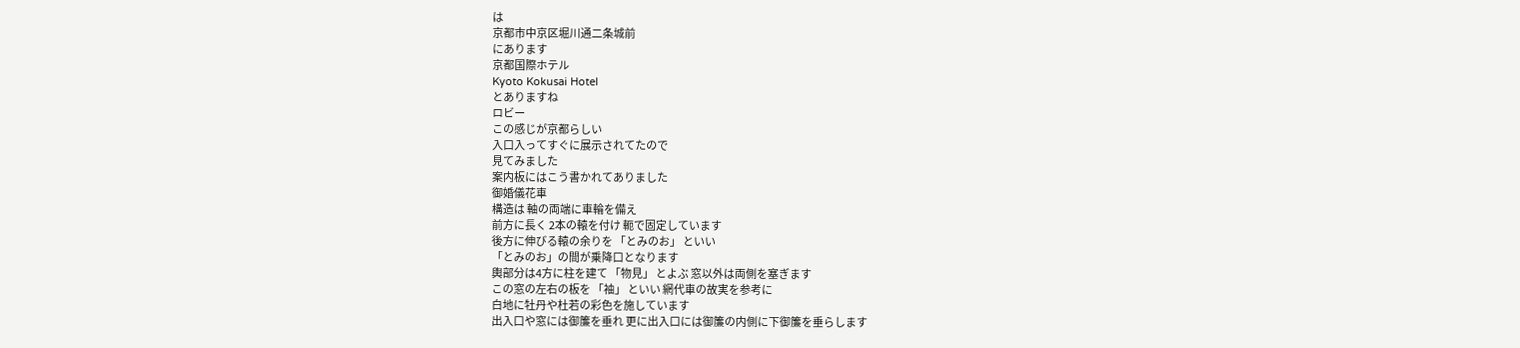は
京都市中京区堀川通二条城前
にあります
京都国際ホテル
Kyoto Kokusai Hotel
とありますね
ロビー
この感じが京都らしい
入口入ってすぐに展示されてたので
見てみました
案内板にはこう書かれてありました
御婚儀花車
構造は 軸の両端に車輪を備え
前方に長く 2本の轅を付け 軛で固定しています
後方に伸びる轅の余りを 「とみのお」 といい
「とみのお」の間が乗降口となります
輿部分は4方に柱を建て 「物見」 とよぶ 窓以外は両側を塞ぎます
この窓の左右の板を 「袖」 といい 網代車の故実を参考に
白地に牡丹や杜若の彩色を施しています
出入口や窓には御簾を垂れ 更に出入口には御簾の内側に下御簾を垂らします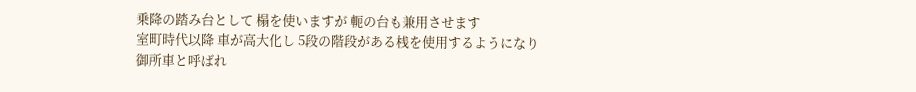乗降の踏み台として 榻を使いますが 軛の台も兼用させます
室町時代以降 車が高大化し 5段の階段がある桟を使用するようになり
御所車と呼ばれ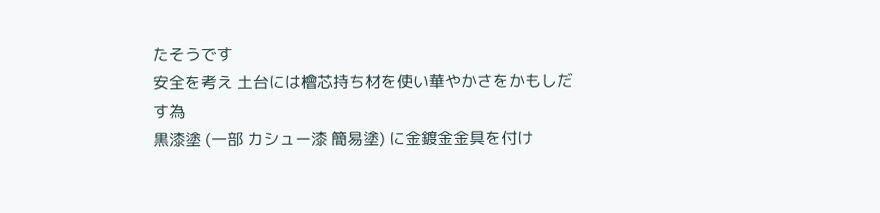たそうです
安全を考え 土台には檜芯持ち材を使い華やかさをかもしだす為
黒漆塗 (一部 カシュー漆 簡易塗) に金鍍金金具を付け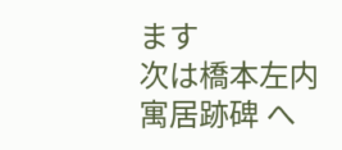ます
次は橋本左内寓居跡碑 へ